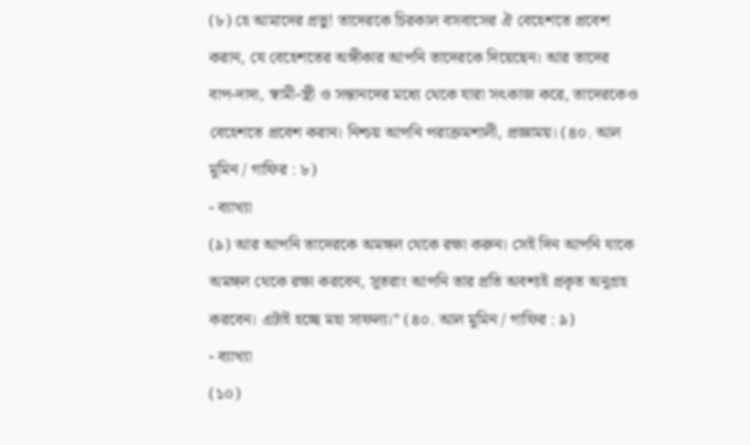(৮) হে আমাদের প্রভু! তাদেরকে চিরকাল বসবাসের ঐ বেহেশতে প্রবেশ করান, যে বেহেশতের অঙ্গীকার আপনি তাদেরকে দিয়েছেন। আর তাদের বাপ-দাদা, স্বামী-স্ত্রী ও সন্তানদের মধ্যে থেকে যারা সৎকাজ করে, তাদেরকেও বেহেশতে প্রবেশ করান। নিশ্চয় আপনি পরাক্রমশালী, প্রজ্ঞাময়। (৪০. আল মুমিন / গাফির : ৮)
- ব্যাখ্যা
(৯) আর আপনি তাদেরকে অমঙ্গল থেকে রক্ষা করুন। সেই দিন আপনি যাকে অমঙ্গল থেকে রক্ষা করবেন, সুতরাং আপনি তার প্রতি অবশ্যই প্রকৃত অনুগ্রহ করবেন। এটাই হচ্ছে মহা সাফল্য।” (৪০. আল মুমিন / গাফির : ৯)
- ব্যাখ্যা
(১০)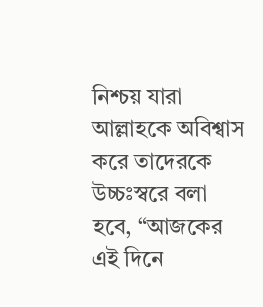নিশ্চয় যারা আল্লাহকে অবিশ্বাস করে তাদেরকে উচ্চঃস্বরে বলা হবে, “আজকের এই দিনে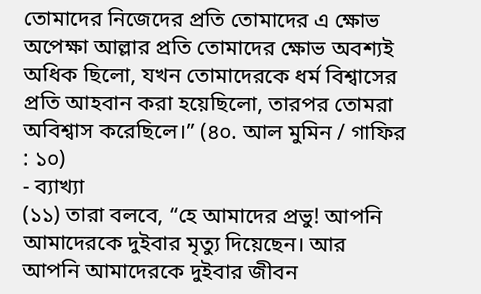তোমাদের নিজেদের প্রতি তোমাদের এ ক্ষোভ অপেক্ষা আল্লার প্রতি তোমাদের ক্ষোভ অবশ্যই অধিক ছিলো, যখন তোমাদেরকে ধর্ম বিশ্বাসের প্রতি আহবান করা হয়েছিলো, তারপর তোমরা অবিশ্বাস করেছিলে।” (৪০. আল মুমিন / গাফির : ১০)
- ব্যাখ্যা
(১১) তারা বলবে, “হে আমাদের প্রভু! আপনি আমাদেরকে দুইবার মৃত্যু দিয়েছেন। আর আপনি আমাদেরকে দুইবার জীবন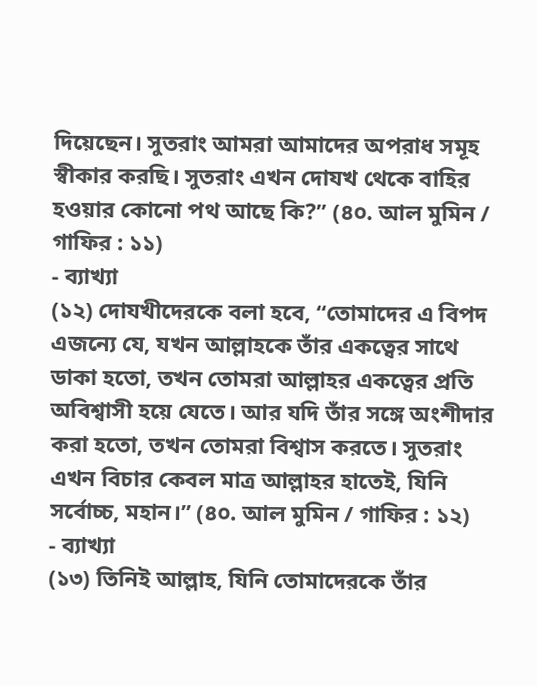দিয়েছেন। সুতরাং আমরা আমাদের অপরাধ সমূহ স্বীকার করছি। সুতরাং এখন দোযখ থেকে বাহির হওয়ার কোনো পথ আছে কি?” (৪০. আল মুমিন / গাফির : ১১)
- ব্যাখ্যা
(১২) দোযখীদেরকে বলা হবে, “তোমাদের এ বিপদ এজন্যে যে, যখন আল্লাহকে তাঁর একত্বের সাথে ডাকা হতো, তখন তোমরা আল্লাহর একত্বের প্রতি অবিশ্বাসী হয়ে যেতে। আর যদি তাঁর সঙ্গে অংশীদার করা হতো, তখন তোমরা বিশ্বাস করতে। সুতরাং এখন বিচার কেবল মাত্র আল্লাহর হাতেই, যিনি সর্বোচ্চ, মহান।” (৪০. আল মুমিন / গাফির : ১২)
- ব্যাখ্যা
(১৩) তিনিই আল্লাহ, যিনি তোমাদেরকে তাঁর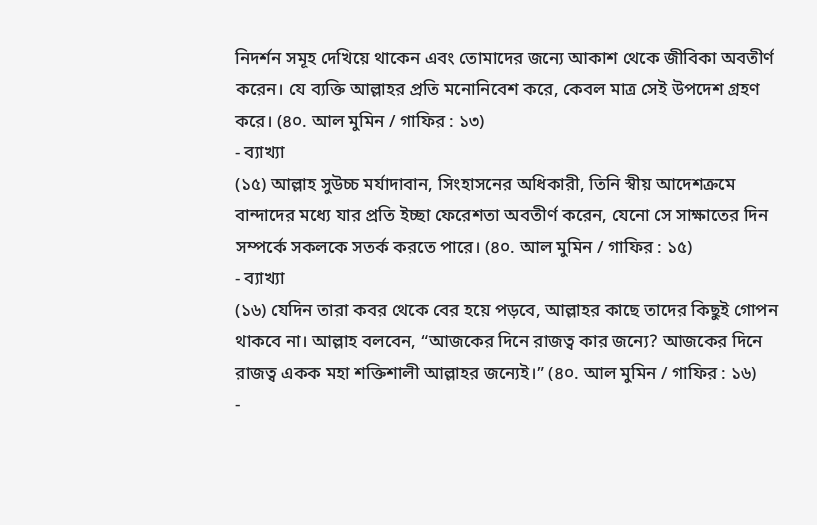নিদর্শন সমূহ দেখিয়ে থাকেন এবং তোমাদের জন্যে আকাশ থেকে জীবিকা অবতীর্ণ করেন। যে ব্যক্তি আল্লাহর প্রতি মনোনিবেশ করে, কেবল মাত্র সেই উপদেশ গ্রহণ করে। (৪০. আল মুমিন / গাফির : ১৩)
- ব্যাখ্যা
(১৫) আল্লাহ সুউচ্চ মর্যাদাবান, সিংহাসনের অধিকারী, তিনি স্বীয় আদেশক্রমে বান্দাদের মধ্যে যার প্রতি ইচ্ছা ফেরেশতা অবতীর্ণ করেন, যেনো সে সাক্ষাতের দিন সম্পর্কে সকলকে সতর্ক করতে পারে। (৪০. আল মুমিন / গাফির : ১৫)
- ব্যাখ্যা
(১৬) যেদিন তারা কবর থেকে বের হয়ে পড়বে, আল্লাহর কাছে তাদের কিছুই গোপন থাকবে না। আল্লাহ বলবেন, “আজকের দিনে রাজত্ব কার জন্যে? আজকের দিনে রাজত্ব একক মহা শক্তিশালী আল্লাহর জন্যেই।” (৪০. আল মুমিন / গাফির : ১৬)
-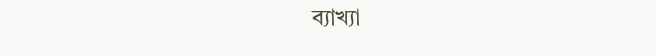ব্যাখ্যা